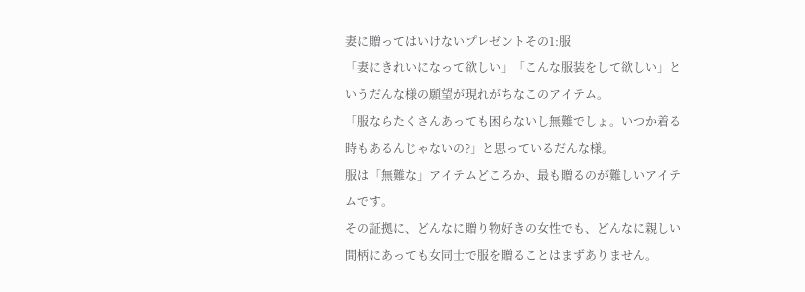妻に贈ってはいけないプレゼントその1:服
「妻にきれいになって欲しい」「こんな服装をして欲しい」というだんな様の願望が現れがちなこのアイテム。
「服ならたくさんあっても困らないし無難でしょ。いつか着る時もあるんじゃないの?」と思っているだんな様。
服は「無難な」アイテムどころか、最も贈るのが難しいアイテムです。
その証拠に、どんなに贈り物好きの女性でも、どんなに親しい間柄にあっても女同士で服を贈ることはまずありません。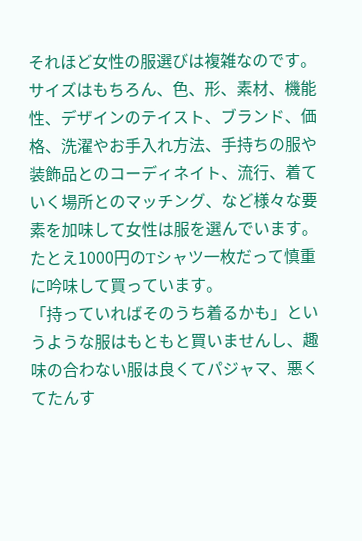それほど女性の服選びは複雑なのです。
サイズはもちろん、色、形、素材、機能性、デザインのテイスト、ブランド、価格、洗濯やお手入れ方法、手持ちの服や装飾品とのコーディネイト、流行、着ていく場所とのマッチング、など様々な要素を加味して女性は服を選んでいます。
たとえ1000円のTシャツ一枚だって慎重に吟味して買っています。
「持っていればそのうち着るかも」というような服はもともと買いませんし、趣味の合わない服は良くてパジャマ、悪くてたんす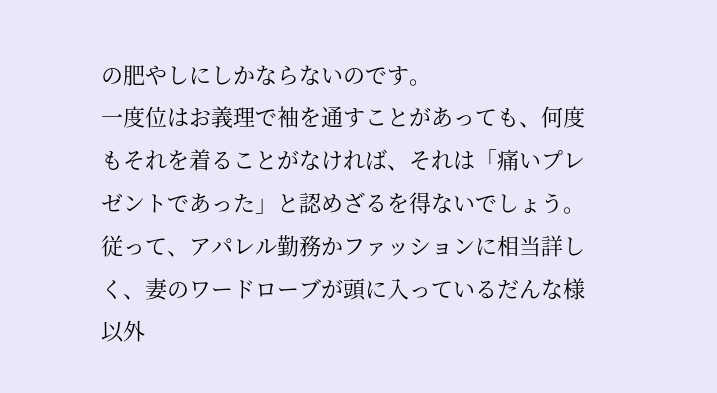の肥やしにしかならないのです。
一度位はお義理で袖を通すことがあっても、何度もそれを着ることがなければ、それは「痛いプレゼントであった」と認めざるを得ないでしょう。
従って、アパレル勤務かファッションに相当詳しく、妻のワードローブが頭に入っているだんな様以外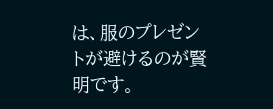は、服のプレゼントが避けるのが賢明です。